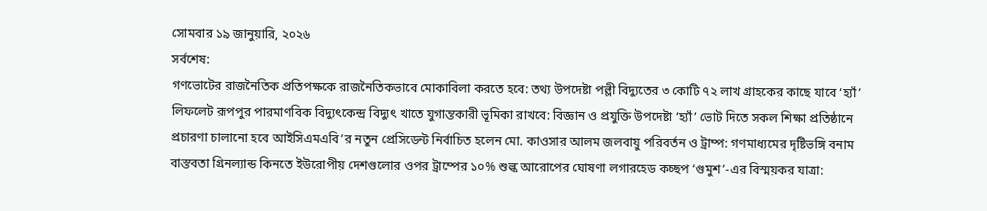সোমবার ১৯ জানুয়ারি, ২০২৬
সর্বশেষ:
গণভোটের রাজনৈতিক প্রতিপক্ষকে রাজনৈতিকভাবে মোকাবিলা করতে হবে: তথ্য উপদেষ্টা পল্লী বিদ্যুতের ৩ কোটি ৭২ লাখ গ্রাহকের কাছে যাবে ‘হ্যাঁ’ লিফলেট রূপপুর পারমাণবিক বিদ্যুৎকেন্দ্র বিদ্যুৎ খাতে যুগান্তকারী ভূমিকা রাখবে: বিজ্ঞান ও প্রযুক্তি উপদেষ্টা ‘হ্যাঁ’ ভোট দিতে সকল শিক্ষা প্রতিষ্ঠানে প্রচারণা চালানো হবে আইসিএমএবি’র নতুন প্রেসিডেন্ট নির্বাচিত হলেন মো. কাওসার আলম জলবায়ু পরিবর্তন ও ট্রাম্প: গণমাধ্যমের দৃষ্টিভঙ্গি বনাম বাস্তবতা গ্রিনল্যান্ড কিনতে ইউরোপীয় দেশগুলোর ওপর ট্রাম্পের ১০% শুল্ক আরোপের ঘোষণা লগারহেড কচ্ছপ ‘গুমুশ’-এর বিস্ময়কর যাত্রা: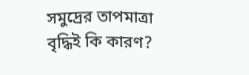সমুদ্রের তাপমাত্রা বৃদ্ধিই কি কারণ?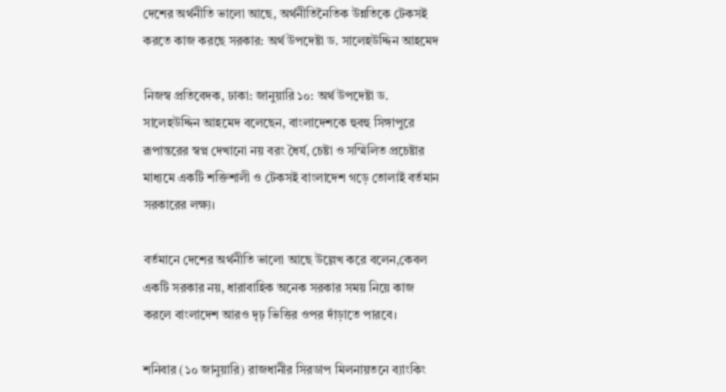দেশের অর্থনীতি ভালো আছে, অর্থনীতিনৈতিক উন্নতিকে টেকসই করতে কাজ করছে সরকার: অর্থ উপদেষ্টা ড. সালেহউদ্দিন আহমেদ

নিজস্ব প্রতিবেদক, ঢাকা: জানুয়ারি ১০: অর্থ উপদেষ্টা ড. সালেহউদ্দিন আহমেদ বলেছেন, বাংলাদেশকে হুবহু সিঙ্গাপুরে রূপান্তরের স্বপ্ন দেখানো নয় বরং ধৈর্য, চেষ্টা ও সম্মিলিত প্রচেষ্টার মাধ্যমে একটি শক্তিশালী ও টেকসই বাংলাদেশ গড়ে তোলাই বর্তমান সরকারের লক্ষ্য।

বর্তমানে দেশের অর্থনীতি ভালো আছে উল্লেখ করে বলেন,কেবল একটি সরকার নয়, ধারাবাহিক অনেক সরকার সময় নিয়ে কাজ করলে বাংলাদেশ আরও দৃঢ় ভিত্তির ওপর দাঁড়াতে পারবে।

শনিবার (১০ জানুয়ারি) রাজধানীর সিরডাপ মিলনায়তনে ব্যাংকিং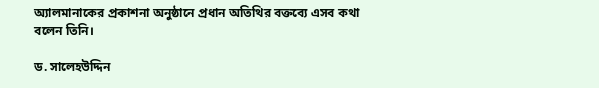অ্যালমানাকের প্রকাশনা অনুষ্ঠানে প্রধান অতিথির বক্তব্যে এসব কথা বলেন তিনি।

ড. সালেহউদ্দিন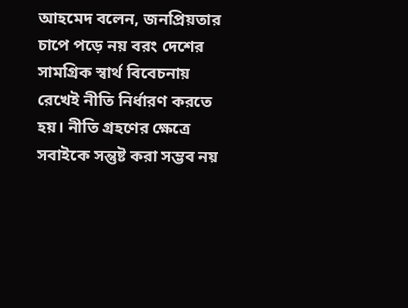আহমেদ বলেন, জনপ্রিয়তার চাপে পড়ে নয় বরং দেশের সামগ্রিক স্বার্থ বিবেচনায় রেখেই নীতি নির্ধারণ করতে হয়। নীতি গ্রহণের ক্ষেত্রে সবাইকে সন্তুষ্ট করা সম্ভব নয়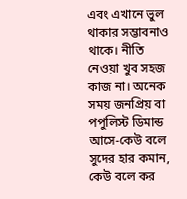এবং এখানে ভুল থাকার সম্ভাবনাও থাকে। নীতি নেওয়া খুব সহজ কাজ না। অনেক সময় জনপ্রিয় বা পপুলিস্ট ডিমান্ড আসে-কেউ বলে সুদের হার কমান, কেউ বলে কর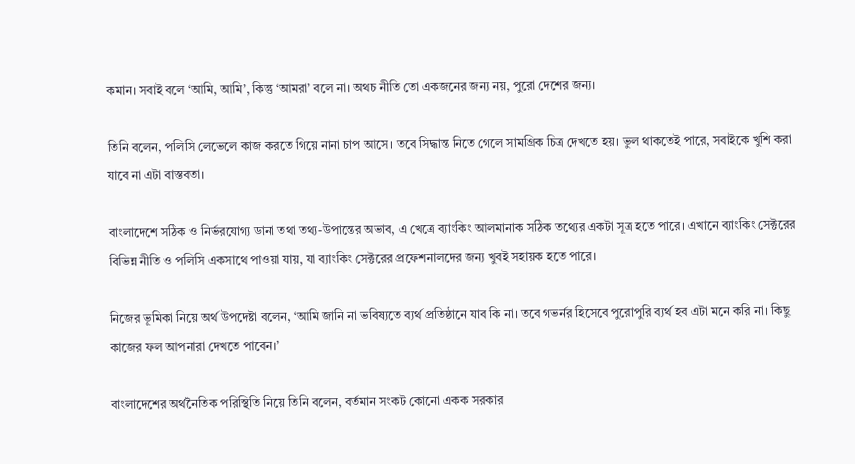কমান। সবাই বলে ‘আমি, আমি’, কিন্তু ‘আমরা’ বলে না। অথচ নীতি তো একজনের জন্য নয়, পুরো দেশের জন্য।

তিনি বলেন, পলিসি লেভেলে কাজ করতে গিয়ে নানা চাপ আসে। তবে সিদ্ধান্ত নিতে গেলে সামগ্রিক চিত্র দেখতে হয়। ‌ভুল থাকতেই পারে, সবাইকে খুশি করা যাবে না এটা বাস্তবতা।

বাংলাদেশে সঠিক ও নির্ভরযোগ্য ডানা তথা তথ্য-উপান্তের অভাব, এ খেত্রে ব্যাংকিং আলমানাক সঠিক তথ্যের একটা সূত্র হতে পারে। এখানে ব্যাংকিং সেক্টরের বিভিন্ন নীতি ও পলিসি একসাথে পাওয়া যায়, যা ব্যাংকিং সেক্টরের প্রফেশনালদের জন্য খুবই সহায়ক হতে পারে।

নিজের ভূমিকা নিয়ে অর্থ উপদেষ্টা বলেন, ‘আমি জানি না ভবিষ্যতে ব্যর্থ প্রতিষ্ঠানে যাব কি না। তবে গভর্নর হিসেবে পুরোপুরি ব্যর্থ হব এটা মনে করি না। কিছু কাজের ফল আপনারা দেখতে পাবেন।’

বাংলাদেশের অর্থনৈতিক পরিস্থিতি নিয়ে তিনি বলেন, বর্তমান সংকট কোনো একক সরকার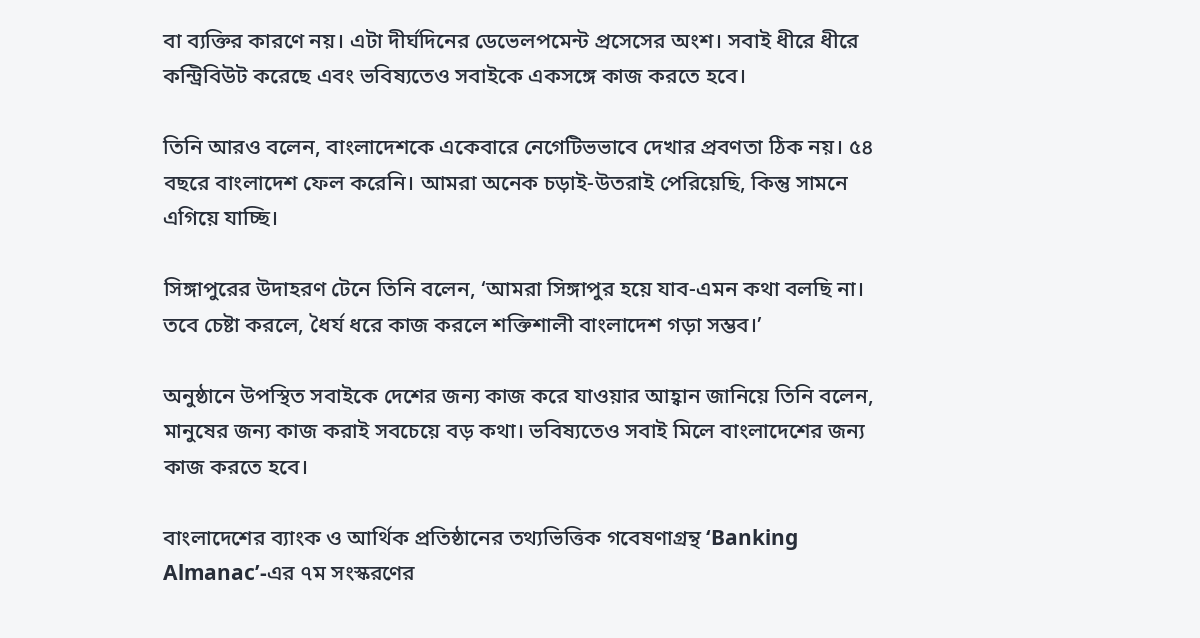বা ব্যক্তির কারণে নয়। এটা দীর্ঘদিনের ডেভেলপমেন্ট প্রসেসের অংশ। সবাই ধীরে ধীরে কন্ট্রিবিউট করেছে এবং ভবিষ্যতেও সবাইকে একসঙ্গে কাজ করতে হবে।

তিনি আরও বলেন, বাংলাদেশকে একেবারে নেগেটিভভাবে দেখার প্রবণতা ঠিক নয়। ৫৪ বছরে বাংলাদেশ ফেল করেনি। আমরা অনেক চড়াই-উতরাই পেরিয়েছি, কিন্তু সামনে এগিয়ে যাচ্ছি।

সিঙ্গাপুরের উদাহরণ টেনে তিনি বলেন, ‘আমরা সিঙ্গাপুর হয়ে যাব-এমন কথা বলছি না। তবে চেষ্টা করলে, ধৈর্য ধরে কাজ করলে শক্তিশালী বাংলাদেশ গড়া সম্ভব।’

অনুষ্ঠানে উপস্থিত সবাইকে দেশের জন্য কাজ করে যাওয়ার আহ্বান জানিয়ে তিনি বলেন, মানুষের জন্য কাজ করাই সবচেয়ে বড় কথা। ভবিষ্যতেও সবাই মিলে বাংলাদেশের জন্য কাজ করতে হবে।

বাংলাদেশের ব্যাংক ও আর্থিক প্রতিষ্ঠানের তথ্যভিত্তিক গবেষণাগ্রন্থ ‘Banking Almanac’-এর ৭ম সংস্করণের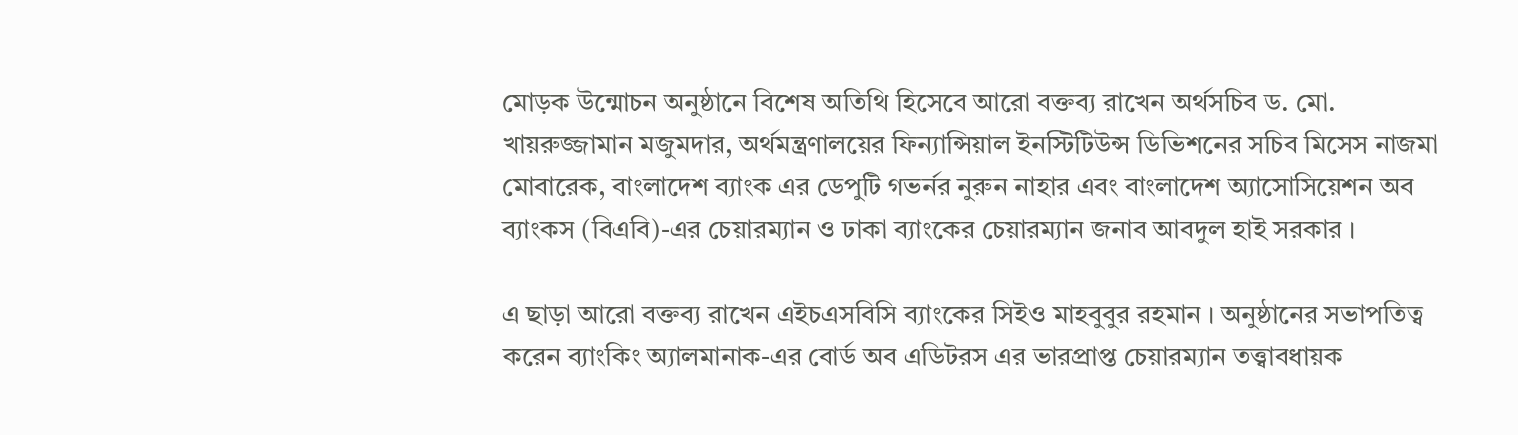মোড়ক উন্মোচন অনুষ্ঠানে বিশেষ অতিথি হিসেবে আরো বক্তব্য রাখেন অর্থসচিব ড. মো. খায়রুজ্জামান মজুমদার, অর্থমন্ত্রণালয়ের ফিন্যান্সিয়াল ইনস্টিটিউন্স ডিভিশনের সচিব মিসেস নাজমা মোবারেক, বাংলাদেশ ব্যাংক এর ডেপুটি গভর্নর নুরুন নাহার এবং বাংলাদেশ অ্যাসোসিয়েশন অব ব্যাংকস (বিএবি)-এর চেয়ারম্যান ও ঢাকা ব্যাংকের চেয়ারম্যান জনাব আবদুল হাই সরকার ।

এ ছাড়া আরো বক্তব্য রাখেন এইচএসবিসি ব্যাংকের সিইও মাহবুবুর রহমান । অনুষ্ঠানের সভাপতিত্ব করেন ব্যাংকিং অ্যালমানাক-এর বোর্ড অব এডিটরস এর ভারপ্রাপ্ত চেয়ারম্যান তত্ত্বাবধায়ক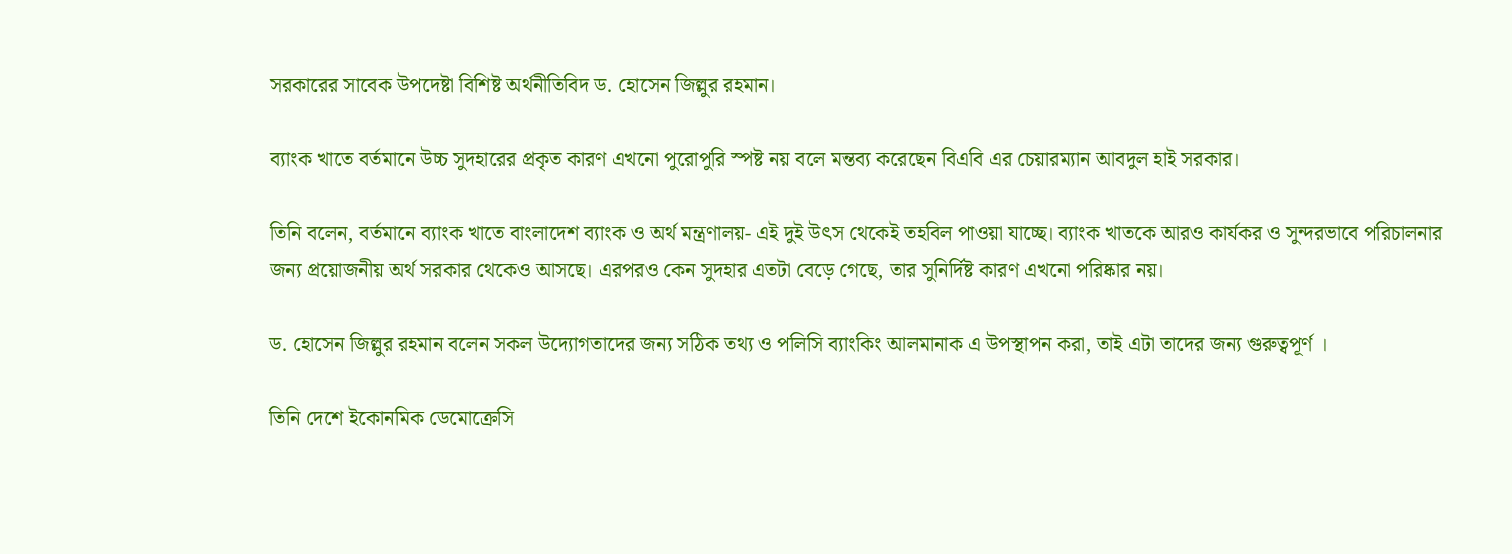সরকারের সাবেক উপদেষ্টা বিশিষ্ট অর্থনীতিবিদ ড. হোসেন জিল্লুর রহমান।

ব্যাংক খাতে বর্তমানে উচ্চ সুদহারের প্রকৃত কারণ এখনো পুরোপুরি স্পষ্ট নয় বলে মন্তব্য করেছেন বিএবি এর চেয়ারম্যান আবদুল হাই সরকার।

তিনি বলেন, বর্তমানে ব্যাংক খাতে বাংলাদেশ ব্যাংক ও অর্থ মন্ত্রণালয়- এই দুই উৎস থেকেই তহবিল পাওয়া যাচ্ছে। ব্যাংক খাতকে আরও কার্যকর ও সুন্দরভাবে পরিচালনার জন্য প্রয়োজনীয় অর্থ সরকার থেকেও আসছে। এরপরও কেন সুদহার এতটা বেড়ে গেছে, তার সুনির্দিষ্ট কারণ এখনো পরিষ্কার নয়।

ড. হোসেন জিল্লুর রহমান বলেন সকল উদ্যোগতাদের জন্য সঠিক তথ্য ও পলিসি ব্যাংকিং আলমানাক এ উপস্থাপন করা, তাই এটা তাদের জন্য গুরুত্বপূর্ণ ।

তিনি দেশে ইকোনমিক ডেমোক্রেসি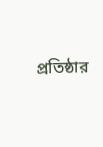প্রতিষ্ঠার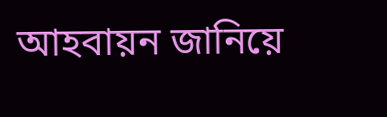আহবায়ন জানিয়ে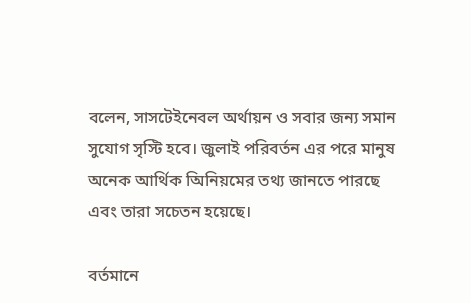বলেন, সাসটেইনেবল অর্থায়ন ও সবার জন্য সমান সুযোগ সৃস্টি হবে। জুলাই পরিবর্তন এর পরে মানুষ অনেক আর্থিক অিনিয়মের তথ্য জানতে পারছে এবং তারা সচেতন হয়েছে।

বর্তমানে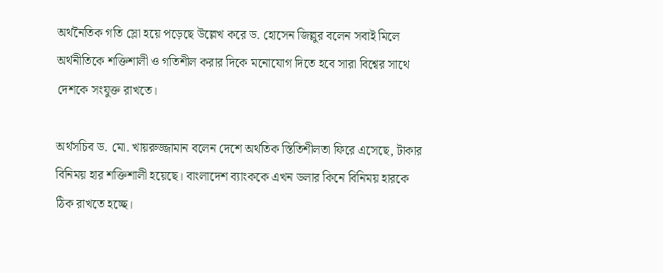অর্থনৈতিক গতি স্লো হয়ে পড়েছে উল্লেখ করে ড. হোসেন জিল্লুর বলেন সবাই মিলে অর্থনীতিকে শক্তিশালী ও গতিশীল করার দিকে মনোযোগ দিতে হবে সারা বিশ্বের সাথে দেশকে সংযুক্ত রাখতে।

অর্থসচিব ড. মো. খায়রুজ্জামান বলেন দেশে অর্থতিক স্তিতিশীলতা ফিরে এসেছে, টাকার বিনিময় হার শক্তিশালী হয়েছে। বাংলাদেশ ব্যাংককে এখন ডলার কিনে বিনিময় হারকে ঠিক রাখতে হচ্ছে।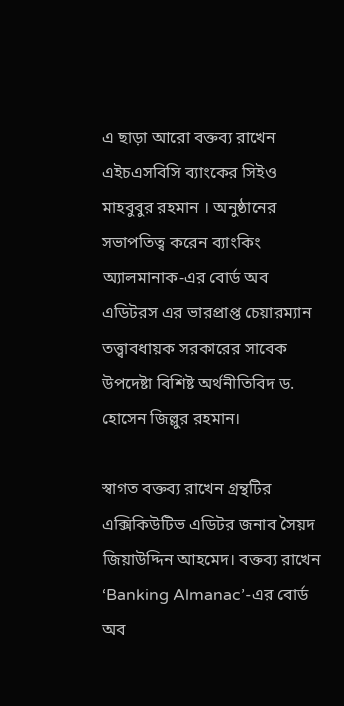এ ছাড়া আরো বক্তব্য রাখেন এইচএসবিসি ব্যাংকের সিইও মাহবুবুর রহমান । অনুষ্ঠানের সভাপতিত্ব করেন ব্যাংকিং অ্যালমানাক-এর বোর্ড অব এডিটরস এর ভারপ্রাপ্ত চেয়ারম্যান তত্ত্বাবধায়ক সরকারের সাবেক উপদেষ্টা বিশিষ্ট অর্থনীতিবিদ ড. হোসেন জিল্লুর রহমান।

স্বাগত বক্তব্য রাখেন গ্রন্থটির এক্সিকিউটিভ এডিটর জনাব সৈয়দ জিয়াউদ্দিন আহমেদ। বক্তব্য রাখেন ‘Banking Almanac’-এর বোর্ড অব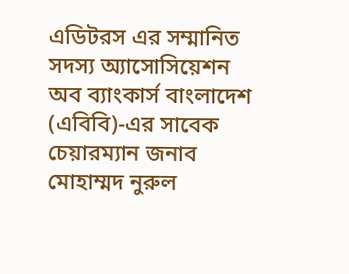এডিটরস এর সম্মানিত সদস্য অ্যাসোসিয়েশন অব ব্যাংকার্স বাংলাদেশ (এবিবি)-এর সাবেক চেয়ারম্যান জনাব মোহাম্মদ নুরুল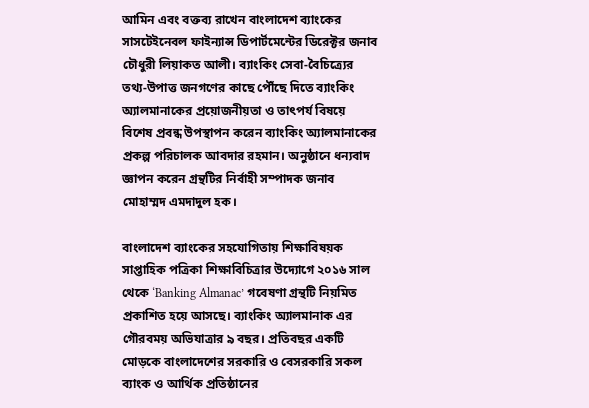আমিন এবং বক্তব্য রাখেন বাংলাদেশ ব্যাংকের সাসটেইনেবল ফাইন্যান্স ডিপার্টমেন্টের ডিরেক্টর জনাব চৌধুরী লিয়াকত আলী। ব্যাংকিং সেবা-বৈচিত্র্যের তথ্য-উপাত্ত জনগণের কাছে পৌঁছে দিতে ব্যাংকিং অ্যালমানাকের প্রয়োজনীয়তা ও তাৎপর্য বিষয়ে বিশেষ প্রবন্ধ উপস্থাপন করেন ব্যাংকিং অ্যালমানাকের প্রকল্প পরিচালক আবদার রহমান। অনুষ্ঠানে ধন্যবাদ জ্ঞাপন করেন গ্রন্থটির নির্বাহী সম্পাদক জনাব মোহাম্মদ এমদাদুল হক।

বাংলাদেশ ব্যাংকের সহযোগিতায় শিক্ষাবিষয়ক সাপ্তাহিক পত্রিকা শিক্ষাবিচিত্রার উদ্যোগে ২০১৬ সাল থেকে ‘Banking Almanac’ গবেষণা গ্রন্থটি নিয়মিত প্রকাশিত হয়ে আসছে। ব্যাংকিং অ্যালমানাক এর গৌরবময় অভিযাত্রার ৯ বছর। প্রতিবছর একটি মোড়কে বাংলাদেশের সরকারি ও বেসরকারি সকল ব্যাংক ও আর্থিক প্রতিষ্ঠানের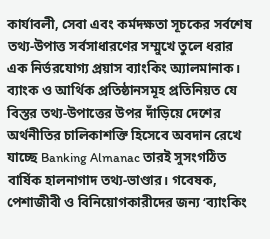কার্যাবলী, সেবা এবং কর্মদক্ষতা সূচকের সর্বশেষ তথ্য-উপাত্ত সর্বসাধারণের সম্মুখে তুলে ধরার এক নির্ভরযোগ্য প্রয়াস ব্যাংকিং অ্যালমানাক। ব্যাংক ও আর্থিক প্রতিষ্ঠানসমূহ প্রতিনিয়ত যে বিস্তর তথ্য-উপাত্তের উপর দাঁড়িয়ে দেশের অর্থনীতির চালিকাশক্তি হিসেবে অবদান রেখে যাচ্ছে Banking Almanac তারই সুসংগঠিত বার্ষিক হালনাগাদ তথ্য-ভাণ্ডার। গবেষক, পেশাজীবী ও বিনিয়োগকারীদের জন্য ‘ব্যাংকিং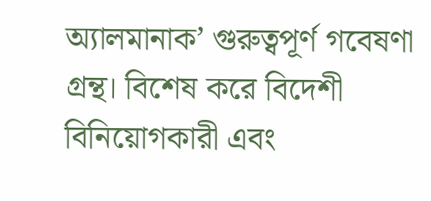অ্যালমানাক’ গুরুত্বপূর্ণ গবেষণা গ্রন্থ। বিশেষ করে বিদেশী বিনিয়োগকারী এবং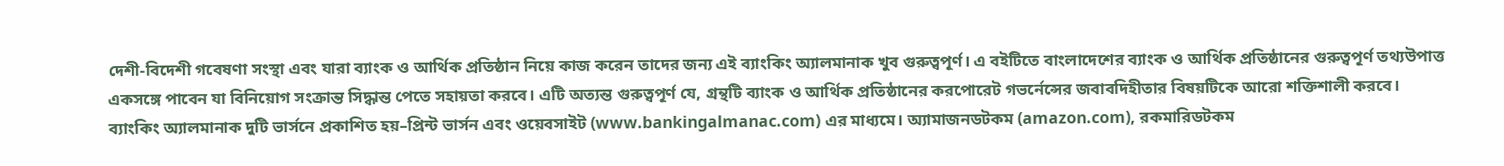দেশী-বিদেশী গবেষণা সংস্থা এবং যারা ব্যাংক ও আর্থিক প্রতিষ্ঠান নিয়ে কাজ করেন তাদের জন্য এই ব্যাংকিং অ্যালমানাক খুব গুরুত্বপূর্ণ। এ বইটিতে বাংলাদেশের ব্যাংক ও আর্থিক প্রতিষ্ঠানের গুরুত্বপূর্ণ তথ্যউপাত্ত একসঙ্গে পাবেন যা বিনিয়োগ সংক্রান্ত সিদ্ধান্ত পেতে সহায়তা করবে। এটি অত্যন্ত গুরুত্বপূর্ণ যে, গ্রন্থটি ব্যাংক ও আর্থিক প্রতিষ্ঠানের করপোরেট গভর্নেন্সের জবাবদিহীতার বিষয়টিকে আরো শক্তিশালী করবে। ব্যাংকিং অ্যালমানাক দুটি ভার্সনে প্রকাশিত হয়–প্রিন্ট ভার্সন এবং ওয়েবসাইট (www.bankingalmanac.com) এর মাধ্যমে। অ্যামাজনডটকম (amazon.com), রকমারিডটকম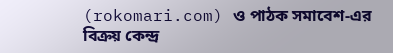(rokomari.com) ও পাঠক সমাবেশ-এর বিক্রয় কেন্দ্র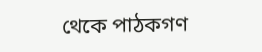থেকে পাঠকগণ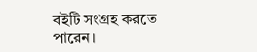বইটি সংগ্রহ করতে পারেন।